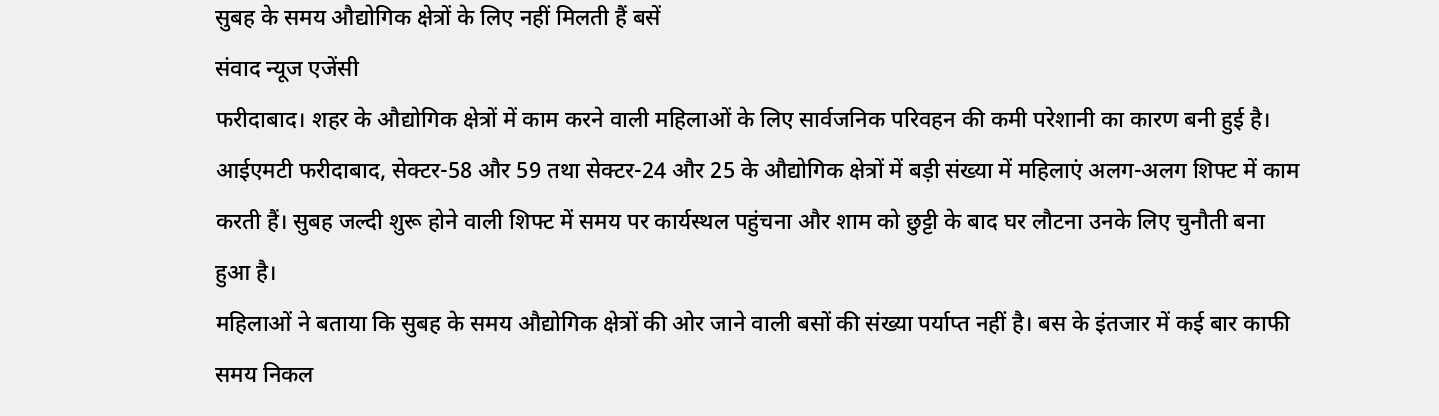सुबह के समय औद्योगिक क्षेत्रों के लिए नहीं मिलती हैं बसें
संवाद न्यूज एजेंसी
फरीदाबाद। शहर के औद्योगिक क्षेत्रों में काम करने वाली महिलाओं के लिए सार्वजनिक परिवहन की कमी परेशानी का कारण बनी हुई है। आईएमटी फरीदाबाद, सेक्टर-58 और 59 तथा सेक्टर-24 और 25 के औद्योगिक क्षेत्रों में बड़ी संख्या में महिलाएं अलग-अलग शिफ्ट में काम करती हैं। सुबह जल्दी शुरू होने वाली शिफ्ट में समय पर कार्यस्थल पहुंचना और शाम को छुट्टी के बाद घर लौटना उनके लिए चुनौती बना हुआ है।
महिलाओं ने बताया कि सुबह के समय औद्योगिक क्षेत्रों की ओर जाने वाली बसों की संख्या पर्याप्त नहीं है। बस के इंतजार में कई बार काफी समय निकल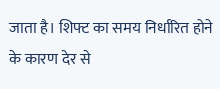जाता है। शिफ्ट का समय निर्धारित होने के कारण देर से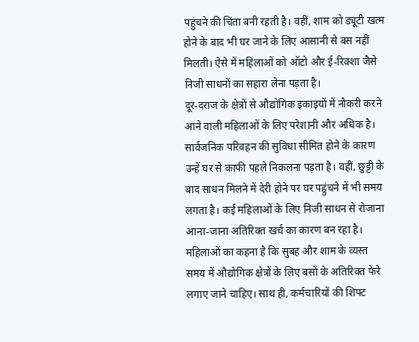पहुंचने की चिंता बनी रहती है। वहीं, शाम को ड्यूटी खत्म होने के बाद भी घर जाने के लिए आसानी से बस नहीं मिलती। ऐसे में महिलाओं को ऑटो और ई-रिक्शा जैसे निजी साधनों का सहारा लेना पड़ता है।
दूर-दराज के क्षेत्रों से औद्योगिक इकाइयों में नौकरी करने आने वाली महिलाओं के लिए परेशानी और अधिक है। सार्वजनिक परिवहन की सुविधा सीमित होने के कारण उन्हें घर से काफी पहले निकलना पड़ता है। वहीं, छुट्टी के बाद साधन मिलने में देरी होने पर घर पहुंचने में भी समय लगता है। कई महिलाओं के लिए निजी साधन से रोजाना आना-जाना अतिरिक्त खर्च का कारण बन रहा है।
महिलाओं का कहना है कि सुबह और शाम के व्यस्त समय में औद्योगिक क्षेत्रों के लिए बसों के अतिरिक्त फेरे लगाए जाने चाहिए। साथ ही, कर्मचारियों की शिफ्ट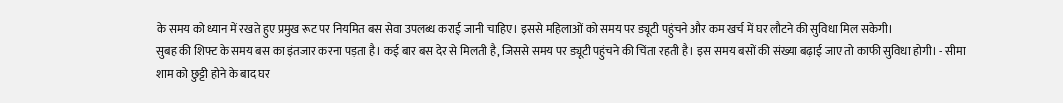के समय को ध्यान में रखते हुए प्रमुख रूट पर नियमित बस सेवा उपलब्ध कराई जानी चाहिए। इससे महिलाओं को समय पर ड्यूटी पहुंचने और कम खर्च में घर लौटने की सुविधा मिल सकेगी।
सुबह की शिफ्ट के समय बस का इंतजार करना पड़ता है। कई बार बस देर से मिलती है, जिससे समय पर ड्यूटी पहुंचने की चिंता रहती है। इस समय बसों की संख्या बढ़ाई जाए तो काफी सुविधा होगी। - सीमा
शाम को छुट्टी होने के बाद घर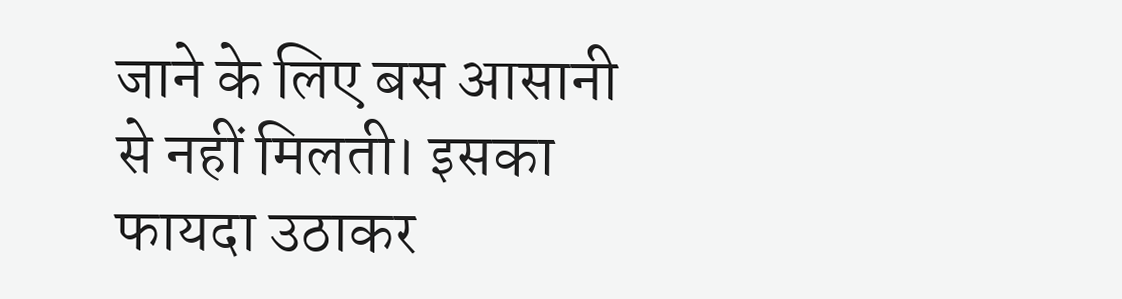जाने के लिए बस आसानी से नहीं मिलती। इसका फायदा उठाकर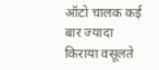ऑटो चालक कई बार ज्यादा किराया वसूलते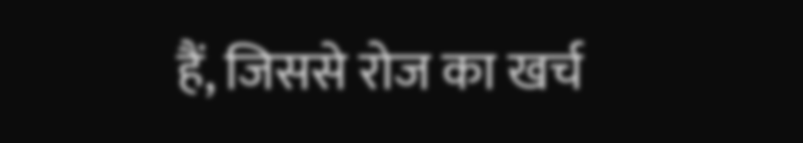हैं, जिससे रोज का खर्च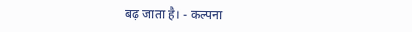बढ़ जाता है। - कल्पना